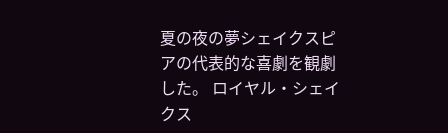夏の夜の夢シェイクスピアの代表的な喜劇を観劇した。 ロイヤル・シェイクス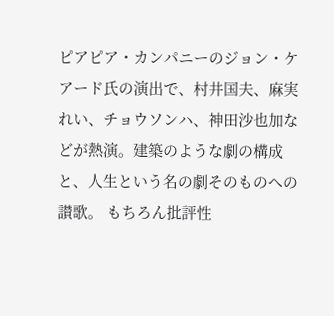ピアピア・カンパニーのジョン・ケアード氏の演出で、村井国夫、麻実れい、チョウソンハ、神田沙也加などが熱演。建築のような劇の構成と、人生という名の劇そのものへの讃歌。 もちろん批評性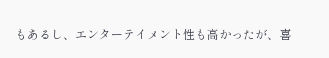もあるし、エンターテイメント性も高かったが、喜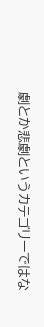劇とか悲劇というカテゴリーではな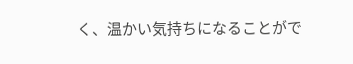く、温かい気持ちになることがで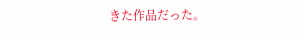きた作品だった。